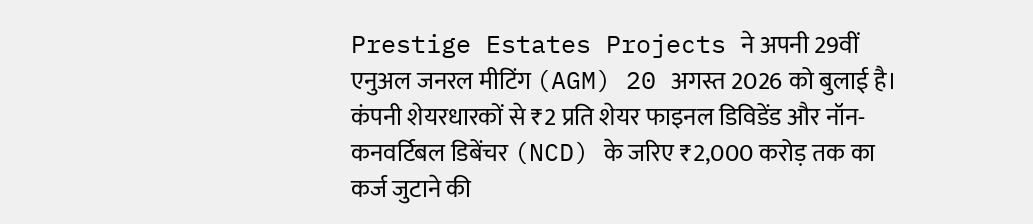Prestige Estates Projects ने अपनी 29वीं एनुअल जनरल मीटिंग (AGM) 20 अगस्त 2026 को बुलाई है। कंपनी शेयरधारकों से ₹2 प्रति शेयर फाइनल डिविडेंड और नॉन-कनवर्टिबल डिबेंचर (NCD) के जरिए ₹2,000 करोड़ तक का कर्ज जुटाने की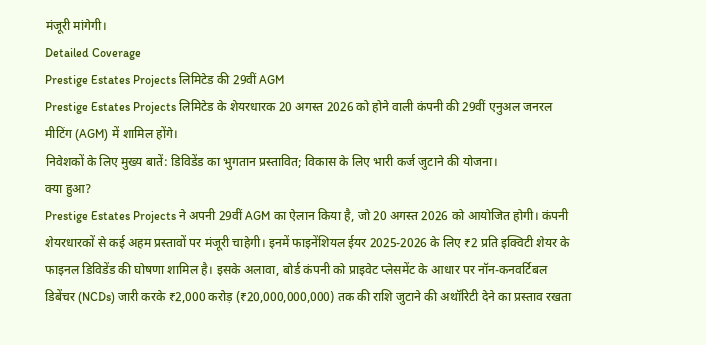मंजूरी मांगेगी।
Detailed Coverage
Prestige Estates Projects लिमिटेड की 29वीं AGM
Prestige Estates Projects लिमिटेड के शेयरधारक 20 अगस्त 2026 को होने वाली कंपनी की 29वीं एनुअल जनरल मीटिंग (AGM) में शामिल होंगे।
निवेशकों के लिए मुख्य बातें: डिविडेंड का भुगतान प्रस्तावित; विकास के लिए भारी कर्ज जुटाने की योजना।
क्या हुआ?
Prestige Estates Projects ने अपनी 29वीं AGM का ऐलान किया है, जो 20 अगस्त 2026 को आयोजित होगी। कंपनी शेयरधारकों से कई अहम प्रस्तावों पर मंजूरी चाहेगी। इनमें फाइनेंशियल ईयर 2025-2026 के लिए ₹2 प्रति इक्विटी शेयर के फाइनल डिविडेंड की घोषणा शामिल है। इसके अलावा, बोर्ड कंपनी को प्राइवेट प्लेसमेंट के आधार पर नॉन-कनवर्टिबल डिबेंचर (NCDs) जारी करके ₹2,000 करोड़ (₹20,000,000,000) तक की राशि जुटाने की अथॉरिटी देने का प्रस्ताव रखता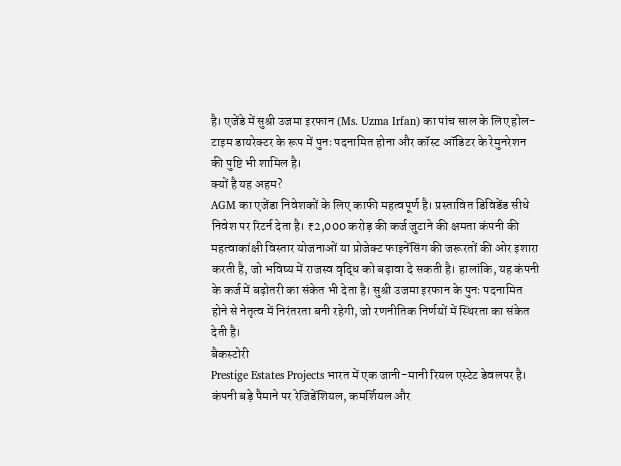है। एजेंडे में सुश्री उजमा इरफान (Ms. Uzma Irfan) का पांच साल के लिए होल-टाइम डायरेक्टर के रूप में पुनः पदनामित होना और कॉस्ट ऑडिटर के रेमुनरेशन की पुष्टि भी शामिल है।
क्यों है यह अहम?
AGM का एजेंडा निवेशकों के लिए काफी महत्वपूर्ण है। प्रस्तावित डिविडेंड सीधे निवेश पर रिटर्न देता है। ₹2,000 करोड़ की कर्ज जुटाने की क्षमता कंपनी की महत्वाकांक्षी विस्तार योजनाओं या प्रोजेक्ट फाइनेंसिंग की जरूरतों की ओर इशारा करती है, जो भविष्य में राजस्व वृद्धि को बढ़ावा दे सकती है। हालांकि, यह कंपनी के कर्ज में बढ़ोतरी का संकेत भी देता है। सुश्री उजमा इरफान के पुनः पदनामित होने से नेतृत्व में निरंतरता बनी रहेगी, जो रणनीतिक निर्णयों में स्थिरता का संकेत देती है।
बैकस्टोरी
Prestige Estates Projects भारत में एक जानी-मानी रियल एस्टेट डेवलपर है। कंपनी बड़े पैमाने पर रेजिडेंशियल, कमर्शियल और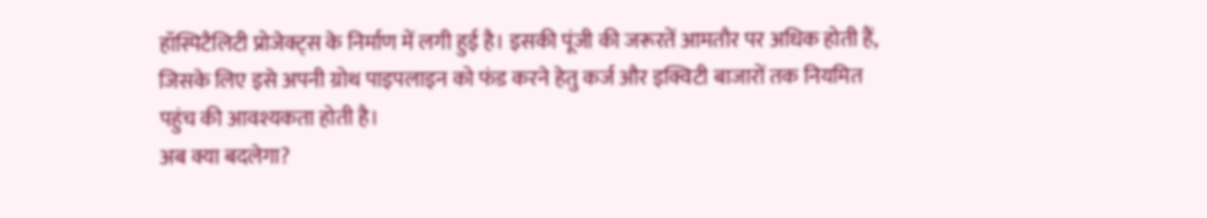हॉस्पिटैलिटी प्रोजेक्ट्स के निर्माण में लगी हुई है। इसकी पूंजी की जरूरतें आमतौर पर अधिक होती हैं, जिसके लिए इसे अपनी ग्रोथ पाइपलाइन को फंड करने हेतु कर्ज और इक्विटी बाजारों तक नियमित पहुंच की आवश्यकता होती है।
अब क्या बदलेगा?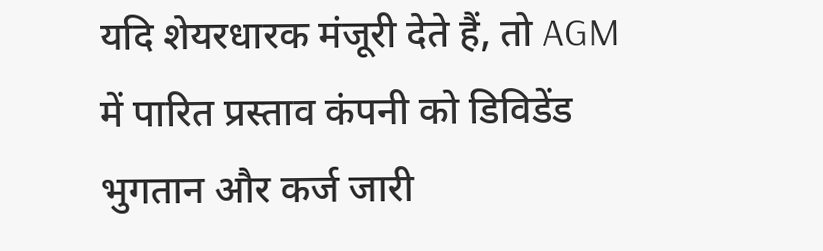यदि शेयरधारक मंजूरी देते हैं, तो AGM में पारित प्रस्ताव कंपनी को डिविडेंड भुगतान और कर्ज जारी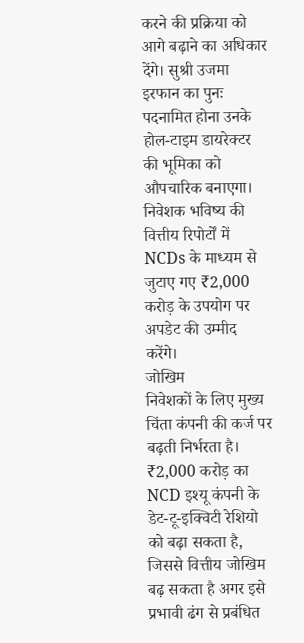करने की प्रक्रिया को आगे बढ़ाने का अधिकार देंगे। सुश्री उजमा इरफान का पुनः पदनामित होना उनके होल-टाइम डायरेक्टर की भूमिका को औपचारिक बनाएगा। निवेशक भविष्य की वित्तीय रिपोर्टों में NCDs के माध्यम से जुटाए गए ₹2,000 करोड़ के उपयोग पर अपडेट की उम्मीद करेंगे।
जोखिम
निवेशकों के लिए मुख्य चिंता कंपनी की कर्ज पर बढ़ती निर्भरता है। ₹2,000 करोड़ का NCD इश्यू कंपनी के डेट-टू-इक्विटी रेशियो को बढ़ा सकता है, जिससे वित्तीय जोखिम बढ़ सकता है अगर इसे प्रभावी ढंग से प्रबंधित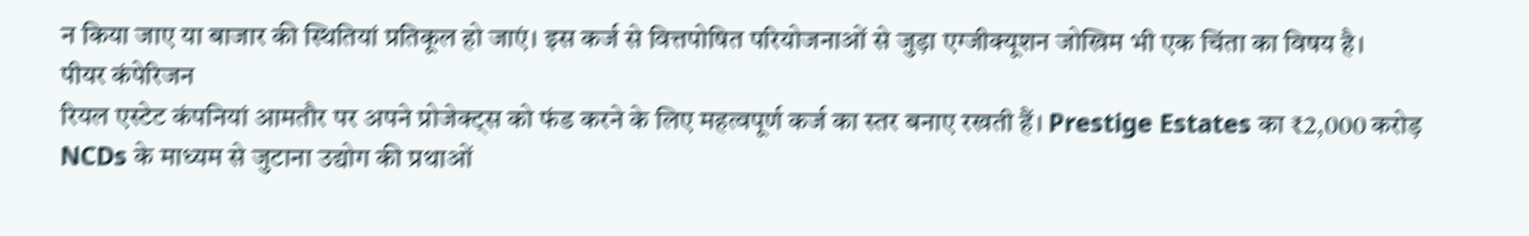न किया जाए या बाजार की स्थितियां प्रतिकूल हो जाएं। इस कर्ज से वित्तपोषित परियोजनाओं से जुड़ा एग्जीक्यूशन जोखिम भी एक चिंता का विषय है।
पीयर कंपेरिजन
रियल एस्टेट कंपनियां आमतौर पर अपने प्रोजेक्ट्स को फंड करने के लिए महत्वपूर्ण कर्ज का स्तर बनाए रखती हैं। Prestige Estates का ₹2,000 करोड़ NCDs के माध्यम से जुटाना उद्योग की प्रथाओं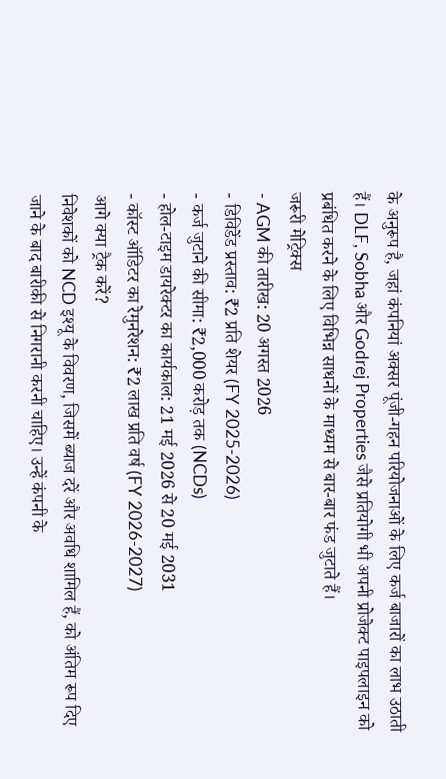के अनुरूप है, जहां कंपनियां अक्सर पूंजी-गहन परियोजनाओं के लिए कर्ज बाजारों का लाभ उठाती हैं। DLF, Sobha और Godrej Properties जैसे प्रतियोगी भी अपनी प्रोजेक्ट पाइपलाइन को प्रबंधित करने के लिए विभिन्न साधनों के माध्यम से बार-बार फंड जुटाते हैं।
जरूरी मेट्रिक्स
- AGM की तारीख: 20 अगस्त 2026
- डिविडेंड प्रस्ताव: ₹2 प्रति शेयर (FY 2025-2026)
- कर्ज जुटाने की सीमा: ₹2,000 करोड़ तक (NCDs)
- होल-टाइम डायरेक्टर का कार्यकाल: 21 मई 2026 से 20 मई 2031
- कॉस्ट ऑडिटर का रेमुनरेशन: ₹2 लाख प्रति वर्ष (FY 2026-2027)
आगे क्या ट्रैक करें?
निवेशकों को NCD इश्यू के विवरण, जिसमें ब्याज दरें और अवधि शामिल हैं, को अंतिम रूप दिए जाने के बाद बारीकी से निगरानी करनी चाहिए। उन्हें कंपनी के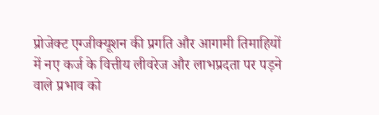प्रोजेक्ट एग्जीक्यूशन की प्रगति और आगामी तिमाहियों में नए कर्ज के वित्तीय लीवरेज और लाभप्रदता पर पड़ने वाले प्रभाव को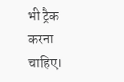भी ट्रैक करना चाहिए।